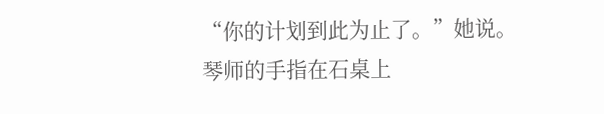“你的计划到此为止了。”她说。
琴师的手指在石桌上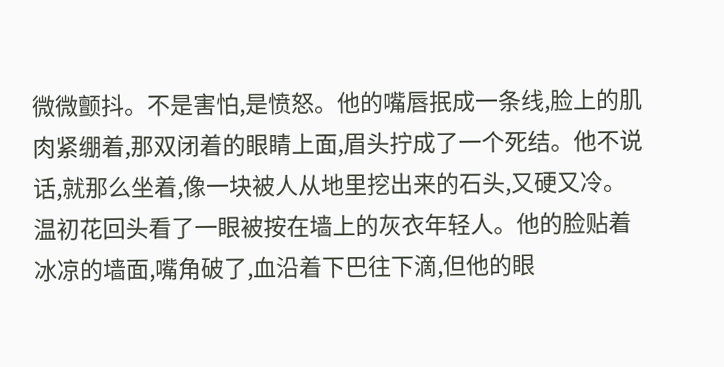微微颤抖。不是害怕,是愤怒。他的嘴唇抿成一条线,脸上的肌肉紧绷着,那双闭着的眼睛上面,眉头拧成了一个死结。他不说话,就那么坐着,像一块被人从地里挖出来的石头,又硬又冷。
温初花回头看了一眼被按在墙上的灰衣年轻人。他的脸贴着冰凉的墙面,嘴角破了,血沿着下巴往下滴,但他的眼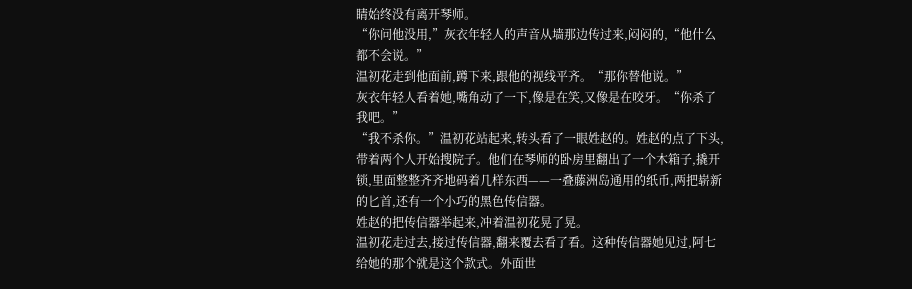睛始终没有离开琴师。
“你问他没用,”灰衣年轻人的声音从墙那边传过来,闷闷的,“他什么都不会说。”
温初花走到他面前,蹲下来,跟他的视线平齐。“那你替他说。”
灰衣年轻人看着她,嘴角动了一下,像是在笑,又像是在咬牙。“你杀了我吧。”
“我不杀你。”温初花站起来,转头看了一眼姓赵的。姓赵的点了下头,带着两个人开始搜院子。他们在琴师的卧房里翻出了一个木箱子,撬开锁,里面整整齐齐地码着几样东西——一叠藤洲岛通用的纸币,两把崭新的匕首,还有一个小巧的黑色传信器。
姓赵的把传信器举起来,冲着温初花晃了晃。
温初花走过去,接过传信器,翻来覆去看了看。这种传信器她见过,阿七给她的那个就是这个款式。外面世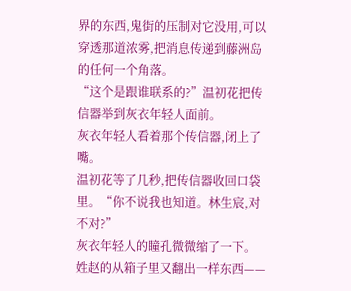界的东西,鬼街的压制对它没用,可以穿透那道浓雾,把消息传递到藤洲岛的任何一个角落。
“这个是跟谁联系的?”温初花把传信器举到灰衣年轻人面前。
灰衣年轻人看着那个传信器,闭上了嘴。
温初花等了几秒,把传信器收回口袋里。“你不说我也知道。林生宸,对不对?”
灰衣年轻人的瞳孔微微缩了一下。
姓赵的从箱子里又翻出一样东西——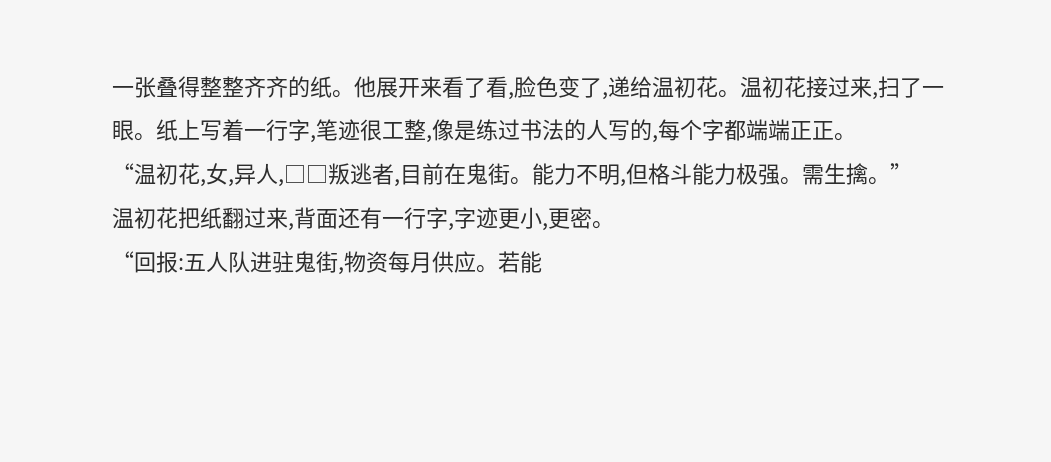一张叠得整整齐齐的纸。他展开来看了看,脸色变了,递给温初花。温初花接过来,扫了一眼。纸上写着一行字,笔迹很工整,像是练过书法的人写的,每个字都端端正正。
“温初花,女,异人,□□叛逃者,目前在鬼街。能力不明,但格斗能力极强。需生擒。”
温初花把纸翻过来,背面还有一行字,字迹更小,更密。
“回报:五人队进驻鬼街,物资每月供应。若能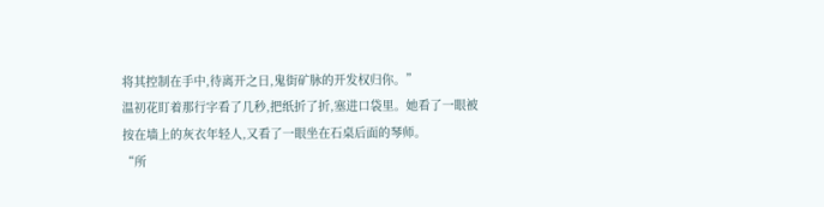将其控制在手中,待离开之日,鬼街矿脉的开发权归你。”
温初花盯着那行字看了几秒,把纸折了折,塞进口袋里。她看了一眼被按在墙上的灰衣年轻人,又看了一眼坐在石桌后面的琴师。
“所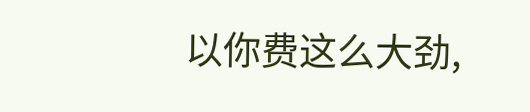以你费这么大劲,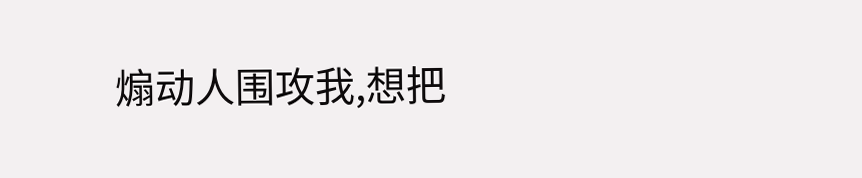煽动人围攻我,想把